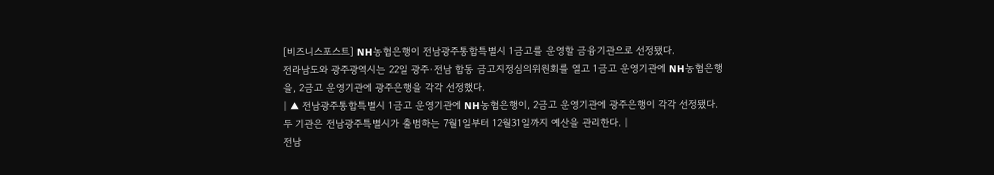[비즈니스포스트] NH농협은행이 전남광주통합특별시 1금고를 운영할 금융기관으로 선정됐다.
전라남도와 광주광역시는 22일 광주·전남 합동 금고지정심의위원회를 열고 1금고 운영기관에 NH농협은행을, 2금고 운영기관에 광주은행을 각각 선정했다.
| ▲ 전남광주통합특별시 1금고 운영기관에 NH농협은행이, 2금고 운영기관에 광주은행이 각각 선정됐다. 두 기관은 전남광주특별시가 출범하는 7월1일부터 12월31일까지 예산을 관리한다. |
전남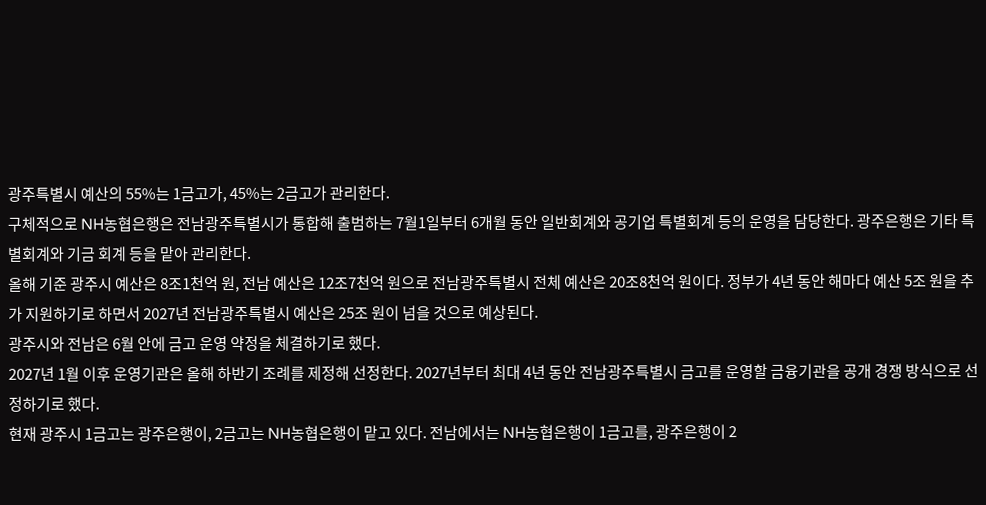광주특별시 예산의 55%는 1금고가, 45%는 2금고가 관리한다.
구체적으로 NH농협은행은 전남광주특별시가 통합해 출범하는 7월1일부터 6개월 동안 일반회계와 공기업 특별회계 등의 운영을 담당한다. 광주은행은 기타 특별회계와 기금 회계 등을 맡아 관리한다.
올해 기준 광주시 예산은 8조1천억 원, 전남 예산은 12조7천억 원으로 전남광주특별시 전체 예산은 20조8천억 원이다. 정부가 4년 동안 해마다 예산 5조 원을 추가 지원하기로 하면서 2027년 전남광주특별시 예산은 25조 원이 넘을 것으로 예상된다.
광주시와 전남은 6월 안에 금고 운영 약정을 체결하기로 했다.
2027년 1월 이후 운영기관은 올해 하반기 조례를 제정해 선정한다. 2027년부터 최대 4년 동안 전남광주특별시 금고를 운영할 금융기관을 공개 경쟁 방식으로 선정하기로 했다.
현재 광주시 1금고는 광주은행이, 2금고는 NH농협은행이 맡고 있다. 전남에서는 NH농협은행이 1금고를, 광주은행이 2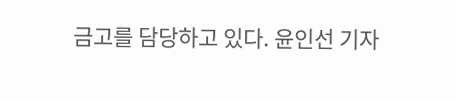금고를 담당하고 있다. 윤인선 기자